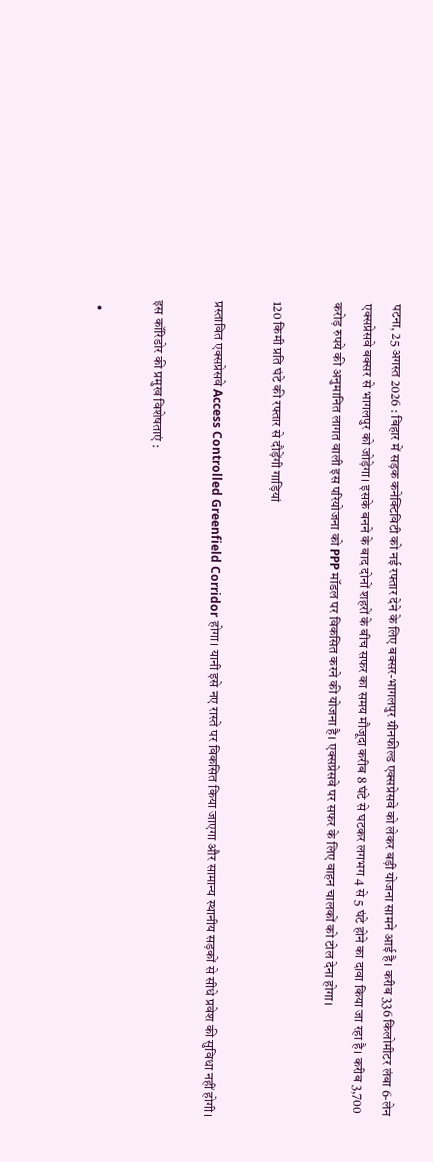पटना, 25 अगस्त 2026 : बिहार में सड़क कनेक्टिविटी को नई रफ्तार देने के लिए बक्सर-भागलपुर ग्रीनफील्ड एक्सप्रेसवे को लेकर बड़ी योजना सामने आई है। करीब 336 किलोमीटर लंबा 6-लेन एक्सप्रेसवे बक्सर से भागलपुर को जोड़ेगा। इसके बनने के बाद दोनों शहरों के बीच सफर का समय मौजूदा करीब 8 घंटे से घटकर लगभग 4 से 5 घंटे होने का दावा किया जा रहा है। करीब 3,700 करोड़ रुपये की अनुमानित लागत वाली इस परियोजना को PPP मॉडल पर विकसित करने की योजना है। एक्सप्रेसवे पर सफर के लिए वाहन चालकों को टोल देना होगा।

120 किमी प्रति घंटे की रफ्तार से दौड़ेंगी गाड़ियां

प्रस्तावित एक्सप्रेसवे Access Controlled Greenfield Corridor होगा। यानी इसे नए रास्ते पर विकसित किया जाएगा और सामान्य स्थानीय सड़कों से सीधे प्रवेश की सुविधा नहीं होगी।

इस कॉरिडोर की प्रमुख विशेषताएं :

  •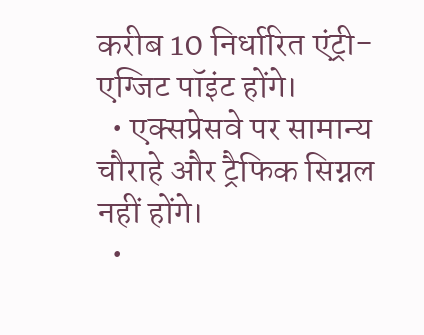करीब 10 निर्धारित एंट्री-एग्जिट पॉइंट होंगे।
  • एक्सप्रेसवे पर सामान्य चौराहे और ट्रैफिक सिग्नल नहीं होंगे।
  •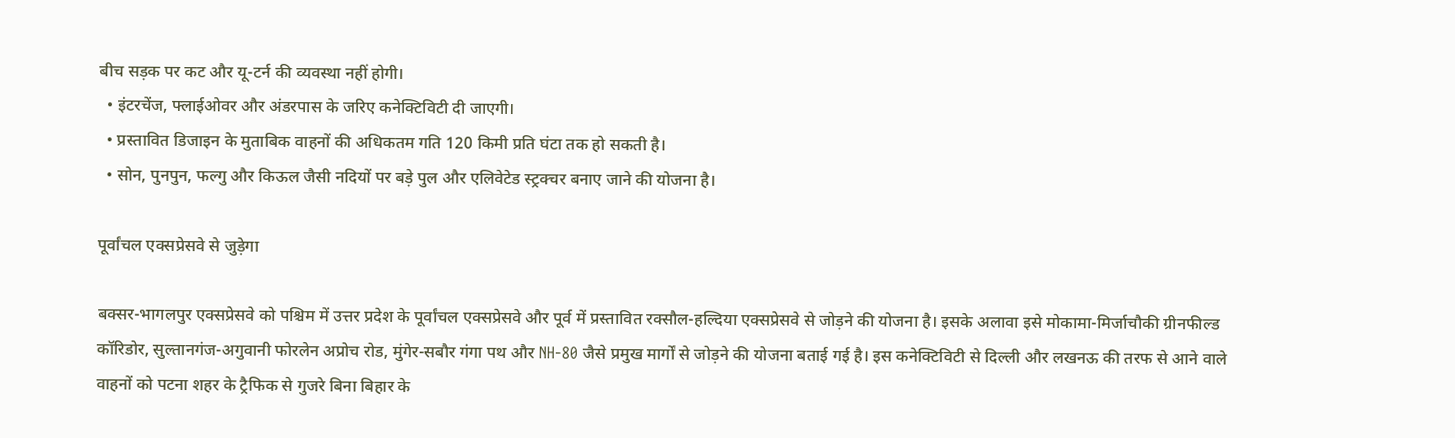बीच सड़क पर कट और यू-टर्न की व्यवस्था नहीं होगी।
  • इंटरचेंज, फ्लाईओवर और अंडरपास के जरिए कनेक्टिविटी दी जाएगी।
  • प्रस्तावित डिजाइन के मुताबिक वाहनों की अधिकतम गति 120 किमी प्रति घंटा तक हो सकती है।
  • सोन, पुनपुन, फल्गु और किऊल जैसी नदियों पर बड़े पुल और एलिवेटेड स्ट्रक्चर बनाए जाने की योजना है।

पूर्वांचल एक्सप्रेसवे से जुड़ेगा

बक्सर-भागलपुर एक्सप्रेसवे को पश्चिम में उत्तर प्रदेश के पूर्वांचल एक्सप्रेसवे और पूर्व में प्रस्तावित रक्सौल-हल्दिया एक्सप्रेसवे से जोड़ने की योजना है। इसके अलावा इसे मोकामा-मिर्जाचौकी ग्रीनफील्ड कॉरिडोर, सुल्तानगंज-अगुवानी फोरलेन अप्रोच रोड, मुंगेर-सबौर गंगा पथ और NH-80 जैसे प्रमुख मार्गों से जोड़ने की योजना बताई गई है। इस कनेक्टिविटी से दिल्ली और लखनऊ की तरफ से आने वाले वाहनों को पटना शहर के ट्रैफिक से गुजरे बिना बिहार के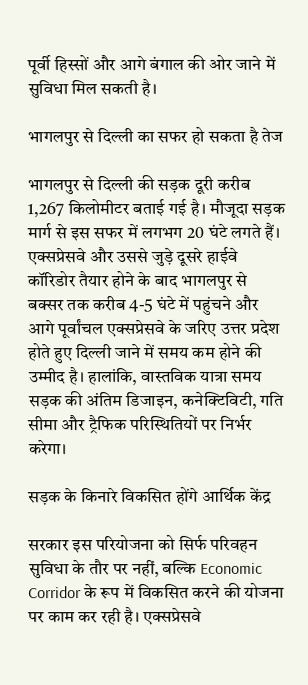पूर्वी हिस्सों और आगे बंगाल की ओर जाने में सुविधा मिल सकती है।

भागलपुर से दिल्ली का सफर हो सकता है तेज

भागलपुर से दिल्ली की सड़क दूरी करीब 1,267 किलोमीटर बताई गई है। मौजूदा सड़क मार्ग से इस सफर में लगभग 20 घंटे लगते हैं। एक्सप्रेसवे और उससे जुड़े दूसरे हाईवे कॉरिडोर तैयार होने के बाद भागलपुर से बक्सर तक करीब 4-5 घंटे में पहुंचने और आगे पूर्वांचल एक्सप्रेसवे के जरिए उत्तर प्रदेश होते हुए दिल्ली जाने में समय कम होने की उम्मीद है। हालांकि, वास्तविक यात्रा समय सड़क की अंतिम डिजाइन, कनेक्टिविटी, गति सीमा और ट्रैफिक परिस्थितियों पर निर्भर करेगा।

सड़क के किनारे विकसित होंगे आर्थिक केंद्र

सरकार इस परियोजना को सिर्फ परिवहन सुविधा के तौर पर नहीं, बल्कि Economic Corridor के रूप में विकसित करने की योजना पर काम कर रही है। एक्सप्रेसवे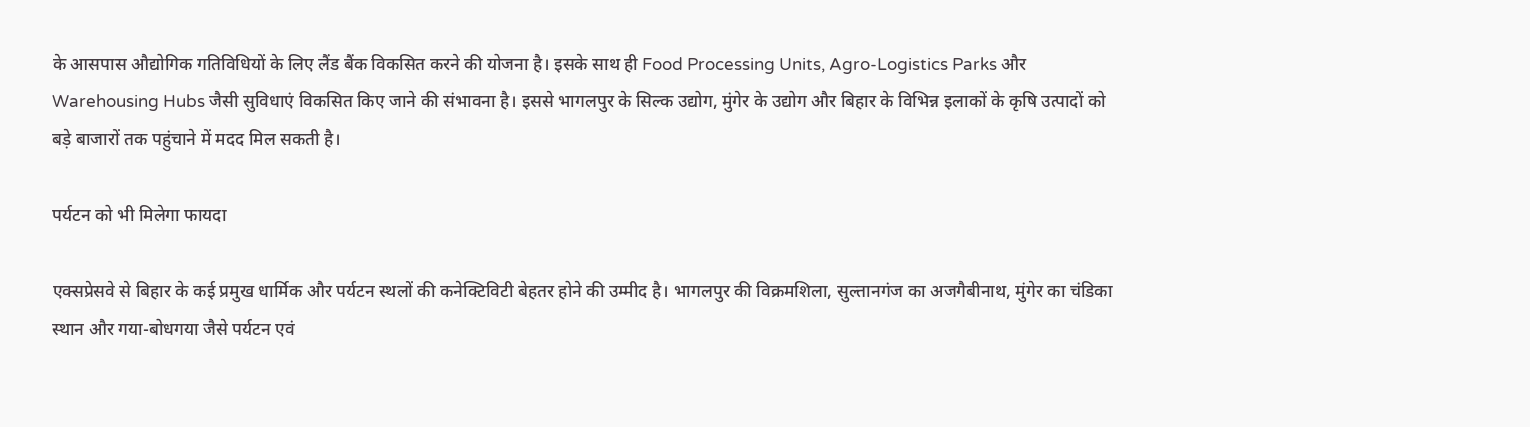के आसपास औद्योगिक गतिविधियों के लिए लैंड बैंक विकसित करने की योजना है। इसके साथ ही Food Processing Units, Agro-Logistics Parks और Warehousing Hubs जैसी सुविधाएं विकसित किए जाने की संभावना है। इससे भागलपुर के सिल्क उद्योग, मुंगेर के उद्योग और बिहार के विभिन्न इलाकों के कृषि उत्पादों को बड़े बाजारों तक पहुंचाने में मदद मिल सकती है।

पर्यटन को भी मिलेगा फायदा

एक्सप्रेसवे से बिहार के कई प्रमुख धार्मिक और पर्यटन स्थलों की कनेक्टिविटी बेहतर होने की उम्मीद है। भागलपुर की विक्रमशिला, सुल्तानगंज का अजगैबीनाथ, मुंगेर का चंडिका स्थान और गया-बोधगया जैसे पर्यटन एवं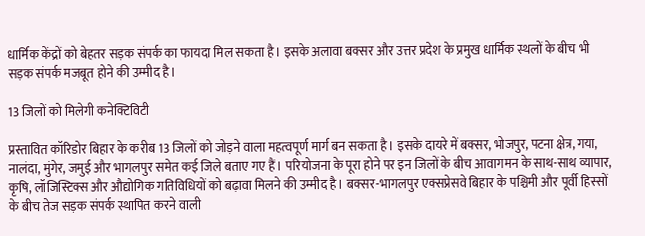धार्मिक केंद्रों को बेहतर सड़क संपर्क का फायदा मिल सकता है। इसके अलावा बक्सर और उत्तर प्रदेश के प्रमुख धार्मिक स्थलों के बीच भी सड़क संपर्क मजबूत होने की उम्मीद है।

13 जिलों को मिलेगी कनेक्टिविटी

प्रस्तावित कॉरिडोर बिहार के करीब 13 जिलों को जोड़ने वाला महत्वपूर्ण मार्ग बन सकता है। इसके दायरे में बक्सर, भोजपुर, पटना क्षेत्र, गया, नालंदा, मुंगेर, जमुई और भागलपुर समेत कई जिले बताए गए हैं। परियोजना के पूरा होने पर इन जिलों के बीच आवागमन के साथ-साथ व्यापार, कृषि, लॉजिस्टिक्स और औद्योगिक गतिविधियों को बढ़ावा मिलने की उम्मीद है। बक्सर-भागलपुर एक्सप्रेसवे बिहार के पश्चिमी और पूर्वी हिस्सों के बीच तेज सड़क संपर्क स्थापित करने वाली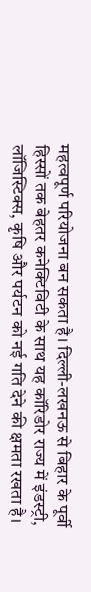महत्वपूर्ण परियोजना बन सकता है। दिल्ली-लखनऊ से बिहार के पूर्वी हिस्सों तक बेहतर कनेक्टिविटी के साथ यह कॉरिडोर राज्य में इंडस्ट्री, लॉजिस्टिक्स, कृषि और पर्यटन को नई गति देने की क्षमता रखता है।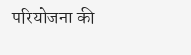परियोजना की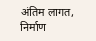अंतिम लागत, निर्माण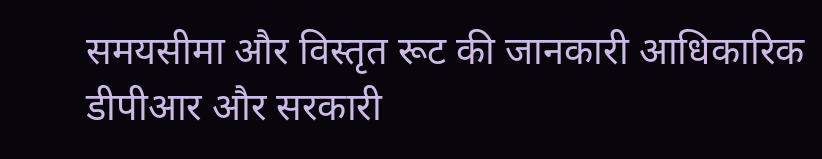समयसीमा और विस्तृत रूट की जानकारी आधिकारिक डीपीआर और सरकारी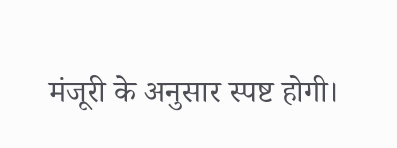मंजूरी के अनुसार स्पष्ट होगी।